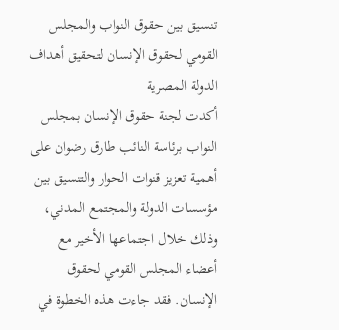تنسيق بين حقوق النواب والمجلس القومي لحقوق الإنسان لتحقيق أهداف الدولة المصرية
أكدت لجنة حقوق الإنسان بمجلس النواب برئاسة النائب طارق رضوان على أهمية تعزيز قنوات الحوار والتنسيق بين مؤسسات الدولة والمجتمع المدني، وذلك خلال اجتماعها الأخير مع أعضاء المجلس القومي لحقوق الإنسان. فقد جاءت هذه الخطوة في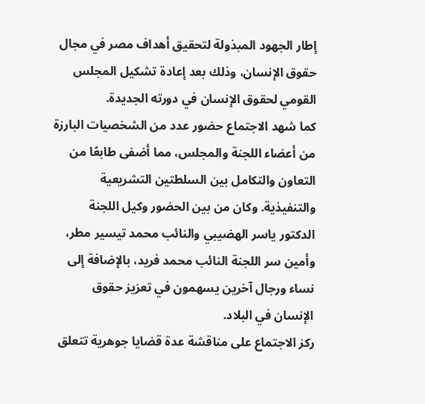إطار الجهود المبذولة لتحقيق أهداف مصر في مجال حقوق الإنسان، وذلك بعد إعادة تشكيل المجلس القومي لحقوق الإنسان في دورته الجديدة.
كما شهد الاجتماع حضور عدد من الشخصيات البارزة من أعضاء اللجنة والمجلس، مما أضفى طابعًا من التعاون والتكامل بين السلطتين التشريعية والتنفيذية. وكان من بين الحضور وكيل اللجنة الدكتور ياسر الهضيبي والنائب محمد تيسير مطر، وأمين سر اللجنة النائب محمد فريد، بالإضافة إلى نساء ورجال آخرين يسهمون في تعزيز حقوق الإنسان في البلاد.
ركز الاجتماع على مناقشة عدة قضايا جوهرية تتعلق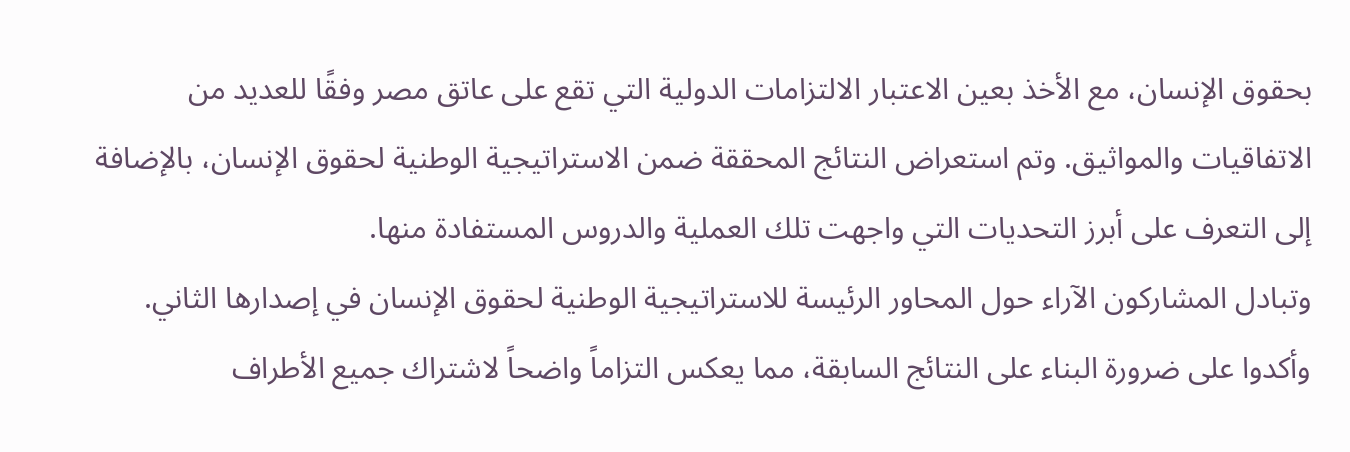بحقوق الإنسان، مع الأخذ بعين الاعتبار الالتزامات الدولية التي تقع على عاتق مصر وفقًا للعديد من الاتفاقيات والمواثيق. وتم استعراض النتائج المحققة ضمن الاستراتيجية الوطنية لحقوق الإنسان، بالإضافة إلى التعرف على أبرز التحديات التي واجهت تلك العملية والدروس المستفادة منها.
وتبادل المشاركون الآراء حول المحاور الرئيسة للاستراتيجية الوطنية لحقوق الإنسان في إصدارها الثاني. وأكدوا على ضرورة البناء على النتائج السابقة، مما يعكس التزاماً واضحاً لاشتراك جميع الأطراف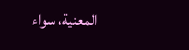المعنية، سواء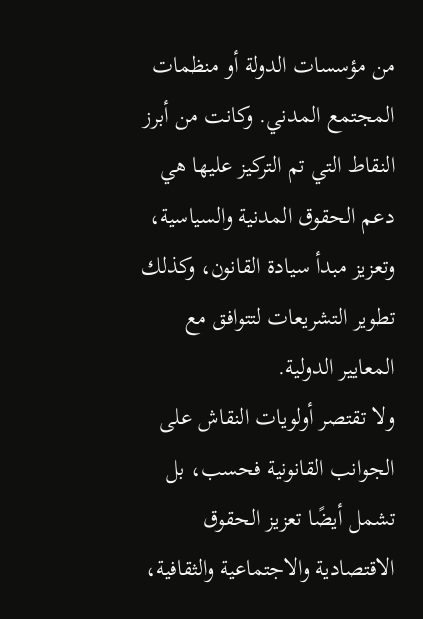من مؤسسات الدولة أو منظمات المجتمع المدني. وكانت من أبرز النقاط التي تم التركيز عليها هي دعم الحقوق المدنية والسياسية، وتعزيز مبدأ سيادة القانون، وكذلك تطوير التشريعات لتتوافق مع المعايير الدولية.
ولا تقتصر أولويات النقاش على الجوانب القانونية فحسب، بل تشمل أيضًا تعزيز الحقوق الاقتصادية والاجتماعية والثقافية،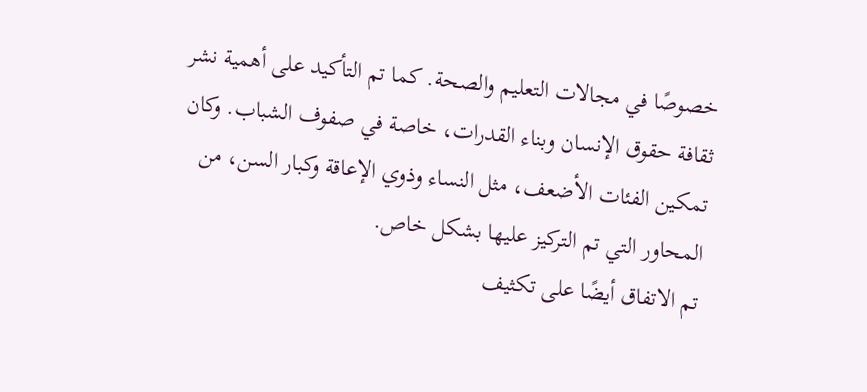خصوصًا في مجالات التعليم والصحة. كما تم التأكيد على أهمية نشر ثقافة حقوق الإنسان وبناء القدرات، خاصة في صفوف الشباب. وكان تمكين الفئات الأضعف، مثل النساء وذوي الإعاقة وكبار السن، من المحاور التي تم التركيز عليها بشكل خاص.
تم الاتفاق أيضًا على تكثيف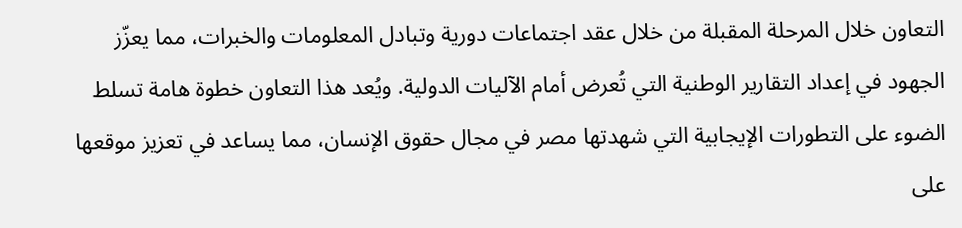التعاون خلال المرحلة المقبلة من خلال عقد اجتماعات دورية وتبادل المعلومات والخبرات، مما يعزّز الجهود في إعداد التقارير الوطنية التي تُعرض أمام الآليات الدولية. ويُعد هذا التعاون خطوة هامة تسلط الضوء على التطورات الإيجابية التي شهدتها مصر في مجال حقوق الإنسان، مما يساعد في تعزيز موقعها على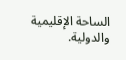الساحة الإقليمية والدولية.